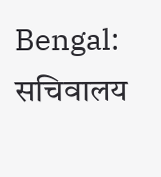Bengal: सचिवालय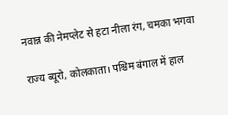नवान्न की नेमप्लेट से हटा नीला रंग, चमका भगवा

राज्य ब्यूरो, कोलकाता। पश्चिम बंगाल में हाल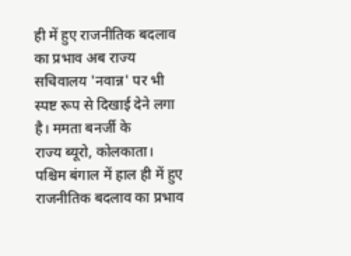ही में हुए राजनीतिक बदलाव का प्रभाव अब राज्य सचिवालय 'नवान्न' पर भी स्पष्ट रूप से दिखाई देने लगा है। ममता बनर्जी के
राज्य ब्यूरो, कोलकाता। पश्चिम बंगाल में हाल ही में हुए राजनीतिक बदलाव का प्रभाव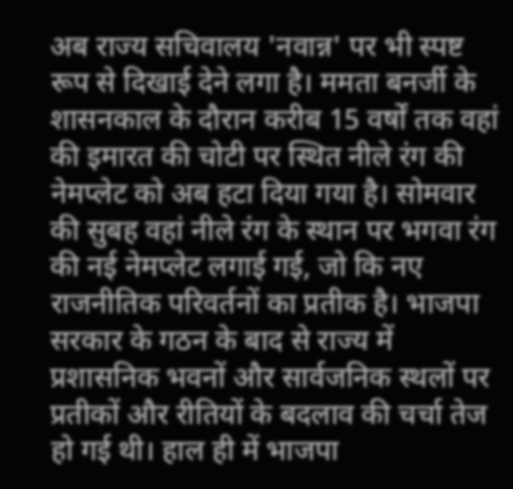अब राज्य सचिवालय 'नवान्न' पर भी स्पष्ट रूप से दिखाई देने लगा है। ममता बनर्जी के शासनकाल के दौरान करीब 15 वर्षों तक वहां की इमारत की चोटी पर स्थित नीले रंग की नेमप्लेट को अब हटा दिया गया है। सोमवार की सुबह वहां नीले रंग के स्थान पर भगवा रंग की नई नेमप्लेट लगाई गई, जो कि नए राजनीतिक परिवर्तनों का प्रतीक है। भाजपा सरकार के गठन के बाद से राज्य में प्रशासनिक भवनों और सार्वजनिक स्थलों पर प्रतीकों और रीतियों के बदलाव की चर्चा तेज हो गई थी। हाल ही में भाजपा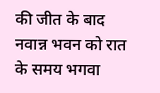की जीत के बाद नवान्न भवन को रात के समय भगवा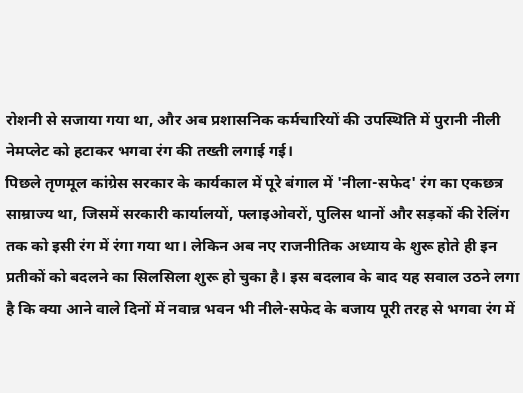रोशनी से सजाया गया था, और अब प्रशासनिक कर्मचारियों की उपस्थिति में पुरानी नीली नेमप्लेट को हटाकर भगवा रंग की तख्ती लगाई गई।
पिछले तृणमूल कांग्रेस सरकार के कार्यकाल में पूरे बंगाल में 'नीला-सफेद' रंग का एकछत्र साम्राज्य था, जिसमें सरकारी कार्यालयों, फ्लाइओवरों, पुलिस थानों और सड़कों की रेलिंग तक को इसी रंग में रंगा गया था। लेकिन अब नए राजनीतिक अध्याय के शुरू होते ही इन प्रतीकों को बदलने का सिलसिला शुरू हो चुका है। इस बदलाव के बाद यह सवाल उठने लगा है कि क्या आने वाले दिनों में नवान्न भवन भी नीले-सफेद के बजाय पूरी तरह से भगवा रंग में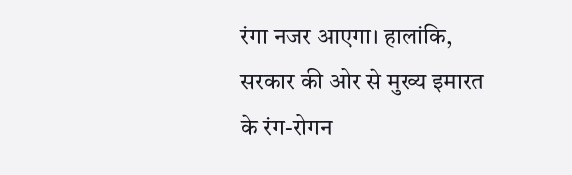रंगा नजर आएगा। हालांकि, सरकार की ओर से मुख्य इमारत के रंग-रोगन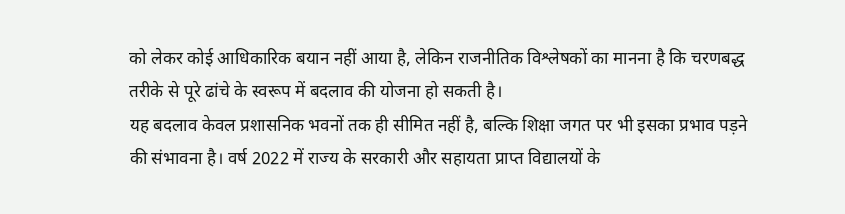को लेकर कोई आधिकारिक बयान नहीं आया है, लेकिन राजनीतिक विश्लेषकों का मानना है कि चरणबद्ध तरीके से पूरे ढांचे के स्वरूप में बदलाव की योजना हो सकती है।
यह बदलाव केवल प्रशासनिक भवनों तक ही सीमित नहीं है, बल्कि शिक्षा जगत पर भी इसका प्रभाव पड़ने की संभावना है। वर्ष 2022 में राज्य के सरकारी और सहायता प्राप्त विद्यालयों के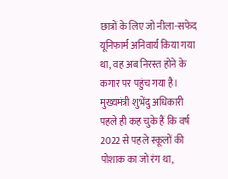छात्रों के लिए जो नीला-सफेद यूनिफार्म अनिवार्य किया गया था, वह अब निरस्त होने के कगार पर पहुंच गया है। मुख्यमंत्री शुभेंदु अधिकारी पहले ही कह चुके हैं कि वर्ष 2022 से पहले स्कूलों की पोशाक का जो रंग था,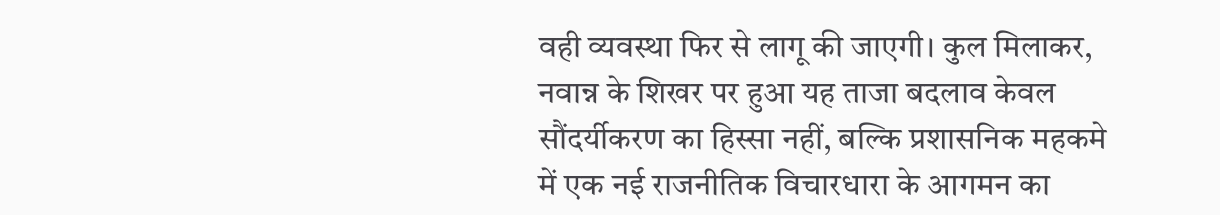वही व्यवस्था फिर से लागू की जाएगी। कुल मिलाकर, नवान्न के शिखर पर हुआ यह ताजा बदलाव केवल सौंदर्यीकरण का हिस्सा नहीं, बल्कि प्रशासनिक महकमे में एक नई राजनीतिक विचारधारा के आगमन का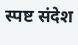स्पष्ट संदेश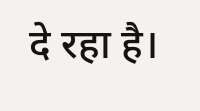दे रहा है।